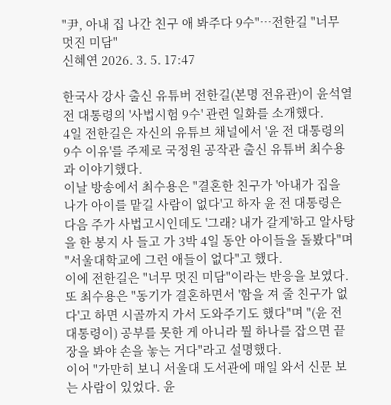"尹, 아내 집 나간 친구 애 봐주다 9수"…전한길 "너무 멋진 미담"
신혜연 2026. 3. 5. 17:47

한국사 강사 출신 유튜버 전한길(본명 전유관)이 윤석열 전 대통령의 '사법시험 9수' 관련 일화를 소개했다.
4일 전한길은 자신의 유튜브 채널에서 '윤 전 대통령의 9수 이유'를 주제로 국정원 공작관 출신 유튜버 최수용과 이야기했다.
이날 방송에서 최수용은 "결혼한 친구가 '아내가 집을 나가 아이를 맡길 사람이 없다'고 하자 윤 전 대통령은 다음 주가 사법고시인데도 '그래? 내가 갈게'하고 알사탕을 한 봉지 사 들고 가 3박 4일 동안 아이들을 돌봤다"며 "서울대학교에 그런 애들이 없다"고 했다.
이에 전한길은 "너무 멋진 미담"이라는 반응을 보였다.
또 최수용은 "동기가 결혼하면서 '함을 져 줄 친구가 없다'고 하면 시골까지 가서 도와주기도 했다"며 "(윤 전 대통령이) 공부를 못한 게 아니라 뭘 하나를 잡으면 끝장을 봐야 손을 놓는 거다"라고 설명했다.
이어 "가만히 보니 서울대 도서관에 매일 와서 신문 보는 사람이 있었다. 윤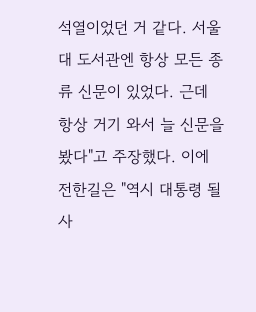석열이었던 거 같다. 서울대 도서관엔 항상 모든 종류 신문이 있었다. 근데 항상 거기 와서 늘 신문을 봤다"고 주장했다. 이에 전한길은 "역시 대통령 될 사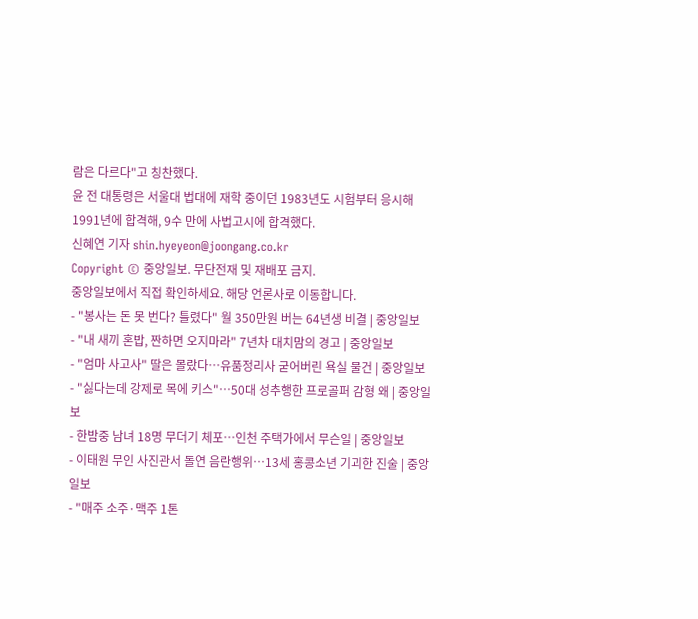람은 다르다"고 칭찬했다.
윤 전 대통령은 서울대 법대에 재학 중이던 1983년도 시험부터 응시해 1991년에 합격해, 9수 만에 사법고시에 합격했다.
신혜연 기자 shin.hyeyeon@joongang.co.kr
Copyright © 중앙일보. 무단전재 및 재배포 금지.
중앙일보에서 직접 확인하세요. 해당 언론사로 이동합니다.
- "봉사는 돈 못 번다? 틀렸다" 월 350만원 버는 64년생 비결 | 중앙일보
- "내 새끼 혼밥, 짠하면 오지마라" 7년차 대치맘의 경고 | 중앙일보
- "엄마 사고사" 딸은 몰랐다…유품정리사 굳어버린 욕실 물건 | 중앙일보
- "싫다는데 강제로 목에 키스"…50대 성추행한 프로골퍼 감형 왜 | 중앙일보
- 한밤중 남녀 18명 무더기 체포…인천 주택가에서 무슨일 | 중앙일보
- 이태원 무인 사진관서 돌연 음란행위…13세 홍콩소년 기괴한 진술 | 중앙일보
- "매주 소주·맥주 1톤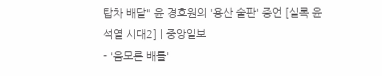탑차 배달" 윤 경호원의 '용산 술판' 증언 [실록 윤석열 시대2] | 중앙일보
- '음모론 배틀'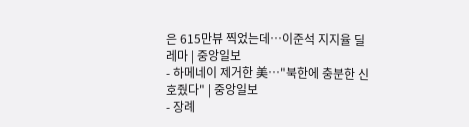은 615만뷰 찍었는데…이준석 지지율 딜레마 | 중앙일보
- 하메네이 제거한 美…"북한에 충분한 신호줬다" | 중앙일보
- 장례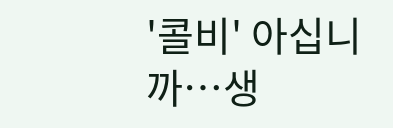'콜비' 아십니까…생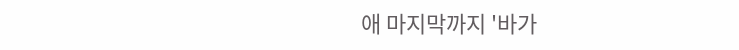애 마지막까지 '바가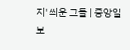지' 씌운 그들 | 중앙일보